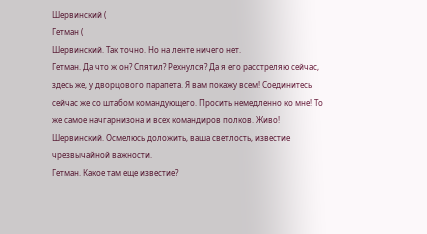Шервинский (
Гетман (
Шервинский. Так точно. Но на ленте ничего нет.
Гетман. Да что ж он? Спятил? Рехнулся? Да я его расстреляю сейчас, здесь же, у дворцового парапета. Я вам покажу всем! Соединитесь сейчас же со штабом командующего. Просить немедленно ко мне! То же самое начгарнизона и всех командиров полков. Живо!
Шервинский. Осмелюсь доложить, ваша светлость, известие чрезвычайной важности.
Гетман. Какое там еще известие?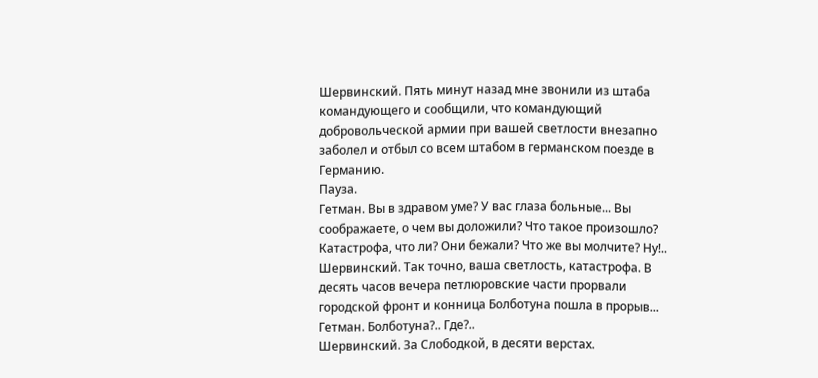Шервинский. Пять минут назад мне звонили из штаба командующего и сообщили, что командующий добровольческой армии при вашей светлости внезапно заболел и отбыл со всем штабом в германском поезде в Германию.
Пауза.
Гетман. Вы в здравом уме? У вас глаза больные... Вы соображаете, о чем вы доложили? Что такое произошло? Катастрофа, что ли? Они бежали? Что же вы молчите? Ну!..
Шервинский. Так точно, ваша светлость, катастрофа. В десять часов вечера петлюровские части прорвали городской фронт и конница Болботуна пошла в прорыв...
Гетман. Болботуна?.. Где?..
Шервинский. За Слободкой, в десяти верстах.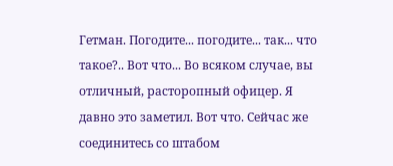Гетман. Погодите... погодите... так... что такое?.. Вот что... Во всяком случае, вы отличный, расторопный офицер. Я давно это заметил. Вот что. Сейчас же соединитесь со штабом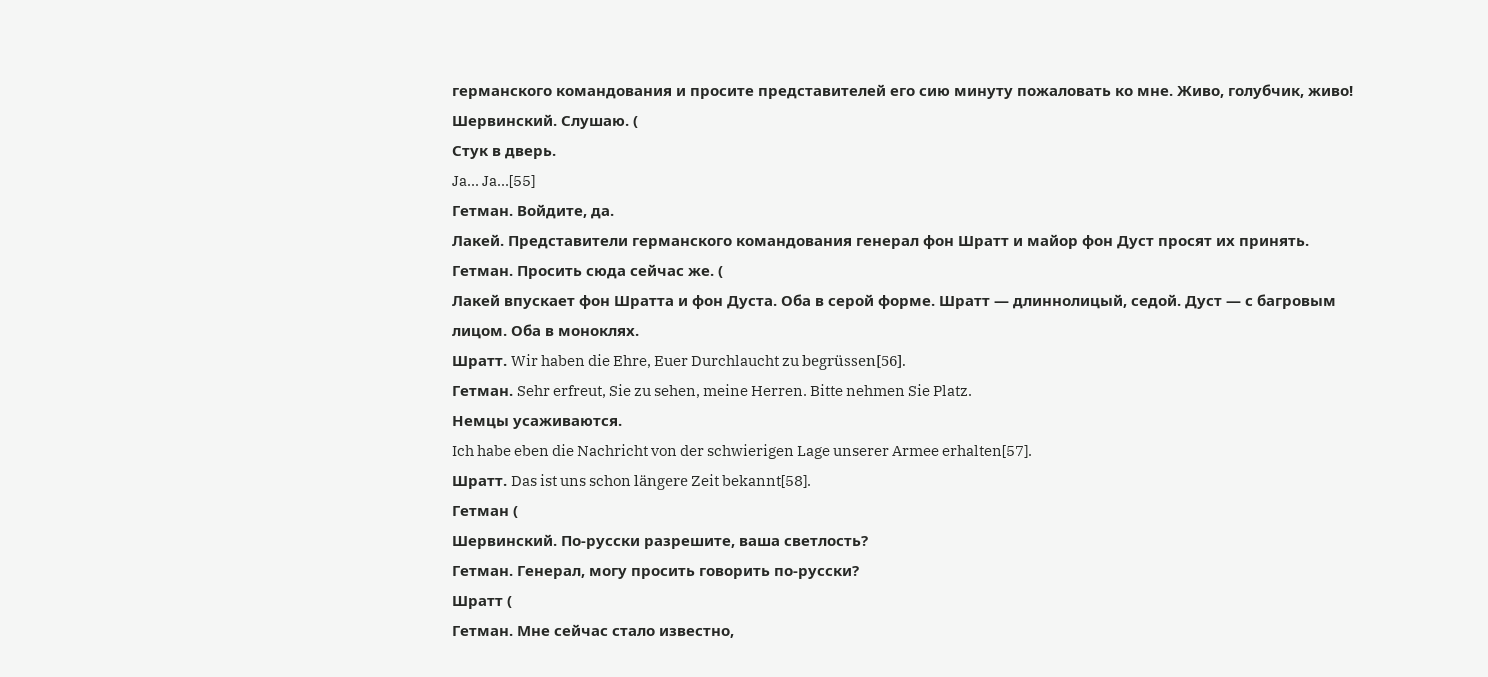германского командования и просите представителей его сию минуту пожаловать ко мне. Живо, голубчик, живо!
Шервинский. Слушаю. (
Стук в дверь.
Ja... Ja...[55]
Гетман. Войдите, да.
Лакей. Представители германского командования генерал фон Шратт и майор фон Дуст просят их принять.
Гетман. Просить сюда сейчас же. (
Лакей впускает фон Шратта и фон Дуста. Оба в серой форме. Шратт — длиннолицый, седой. Дуст — с багровым лицом. Оба в моноклях.
Шратт. Wir haben die Ehre, Euer Durchlaucht zu begrüssen[56].
Гетман. Sehr erfreut, Sie zu sehen, meine Herren. Bitte nehmen Sie Platz.
Немцы усаживаются.
Ich habe eben die Nachricht von der schwierigen Lage unserer Armee erhalten[57].
Шратт. Das ist uns schon längere Zeit bekannt[58].
Гетман (
Шервинский. По-русски разрешите, ваша светлость?
Гетман. Генерал, могу просить говорить по-русски?
Шратт (
Гетман. Мне сейчас стало известно,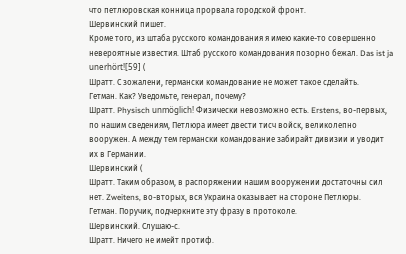что петлюровская конница прорвала городской фронт.
Шервинский пишет.
Кроме того, из штаба русского командования я имею какие-то совершенно невероятные известия. Штаб русского командования позорно бежал. Das ist ja unerhört![59] (
Шратт. С зожалени, германски командование не может такое сделайть.
Гетман. Как? Уведомьте, генерал, почему?
Шратт. Physisch unmöglich! Физически невозможно есть. Erstens, во-первых, по нашим сведениям, Петлюра имеет двести тисч войск, великолепно вооружен. А между тем германски командование забирайт дивизии и уводит их в Германии.
Шервинский (
Шратт. Таким образом, в распоряжении нашим вооружении достаточны сил нет. Zweitens, во-вторых, вся Украина оказывает на стороне Петлюры.
Гетман. Поручик, подчеркните эту фразу в протоколе.
Шервинский. Слушаю-с.
Шратт. Ничего не имейт протиф.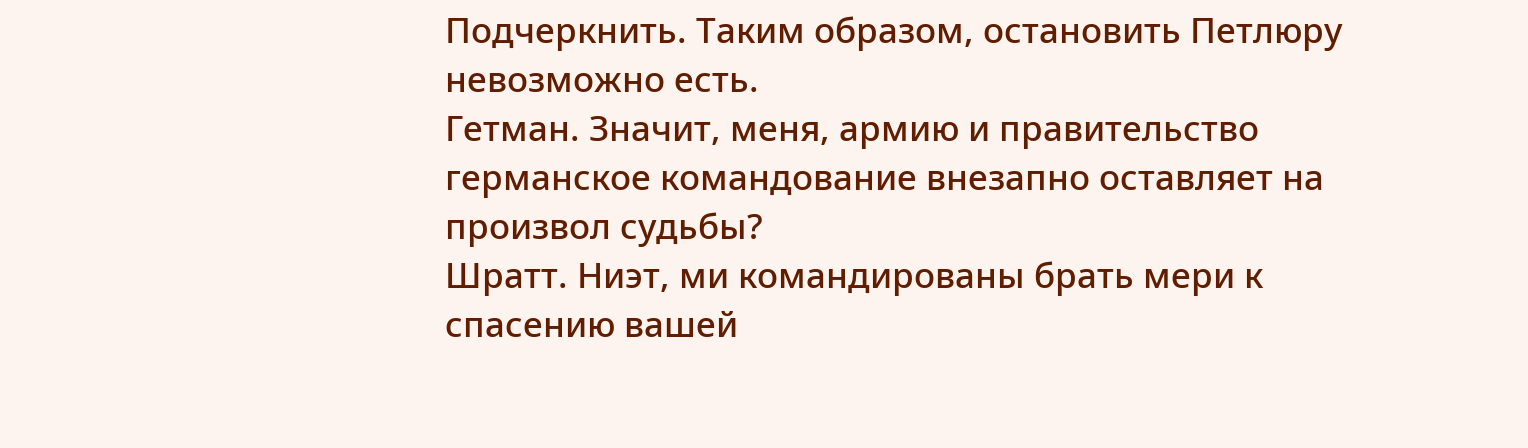Подчеркнить. Таким образом, остановить Петлюру невозможно есть.
Гетман. Значит, меня, армию и правительство германское командование внезапно оставляет на произвол судьбы?
Шратт. Ниэт, ми командированы брать мери к спасению вашей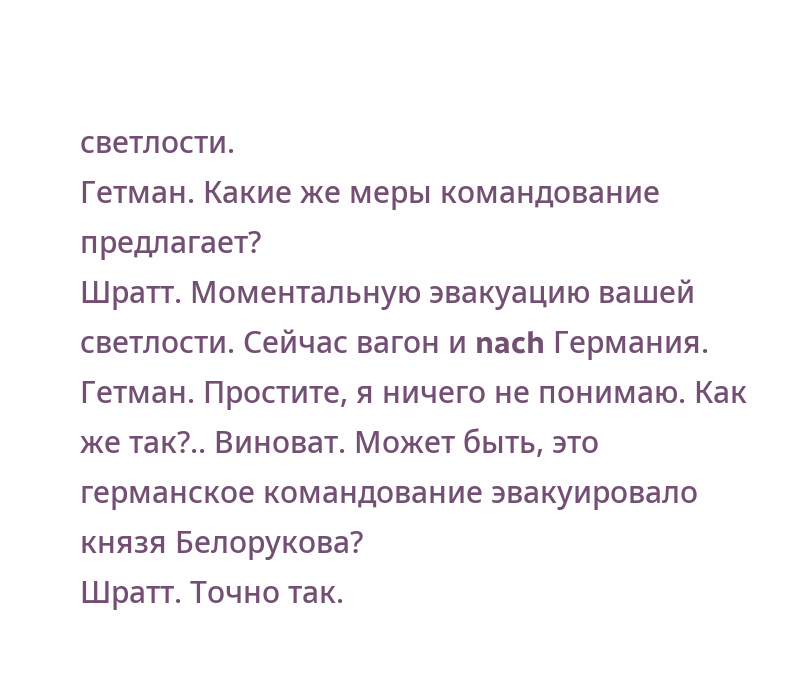светлости.
Гетман. Какие же меры командование предлагает?
Шратт. Моментальную эвакуацию вашей светлости. Сейчас вагон и nach Германия.
Гетман. Простите, я ничего не понимаю. Как же так?.. Виноват. Может быть, это германское командование эвакуировало князя Белорукова?
Шратт. Точно так.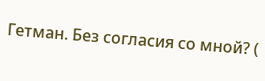Гетман. Без согласия со мной? (